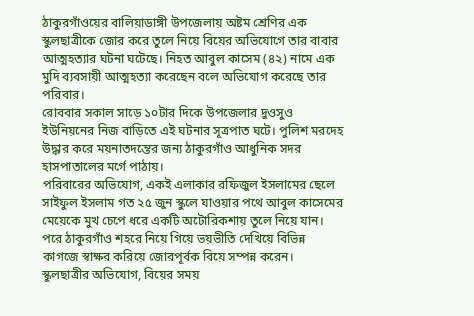ঠাকুরগাঁওয়ের বালিয়াডাঙ্গী উপজেলায় অষ্টম শ্রেণির এক স্কুলছাত্রীকে জোর করে তুলে নিয়ে বিয়ের অভিযোগে তার বাবার আত্মহত্যার ঘটনা ঘটেছে। নিহত আবুল কাসেম (৪২) নামে এক মুদি ব্যবসায়ী আত্মহত্যা করেছেন বলে অভিযোগ করেছে তার পরিবার।
রোববার সকাল সাড়ে ১০টার দিকে উপজেলার দুওসুও ইউনিয়নের নিজ বাড়িতে এই ঘটনার সূত্রপাত ঘটে। পুলিশ মরদেহ উদ্ধার করে ময়নাতদন্তের জন্য ঠাকুরগাঁও আধুনিক সদর হাসপাতালের মর্গে পাঠায়।
পরিবারের অভিযোগ, একই এলাকার রফিজুল ইসলামের ছেলে সাইফুল ইসলাম গত ২৫ জুন স্কুলে যাওয়ার পথে আবুল কাসেমের মেয়েকে মুখ চেপে ধরে একটি অটোরিকশায় তুলে নিয়ে যান। পরে ঠাকুরগাঁও শহরে নিয়ে গিয়ে ভয়ভীতি দেখিয়ে বিভিন্ন কাগজে স্বাক্ষর করিয়ে জোরপূর্বক বিয়ে সম্পন্ন করেন।
স্কুলছাত্রীর অভিযোগ, বিয়ের সময়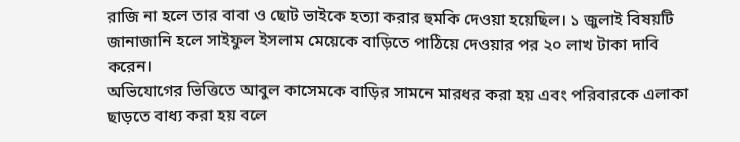রাজি না হলে তার বাবা ও ছোট ভাইকে হত্যা করার হুমকি দেওয়া হয়েছিল। ১ জুলাই বিষয়টি জানাজানি হলে সাইফুল ইসলাম মেয়েকে বাড়িতে পাঠিয়ে দেওয়ার পর ২০ লাখ টাকা দাবি করেন।
অভিযোগের ভিত্তিতে আবুল কাসেমকে বাড়ির সামনে মারধর করা হয় এবং পরিবারকে এলাকা ছাড়তে বাধ্য করা হয় বলে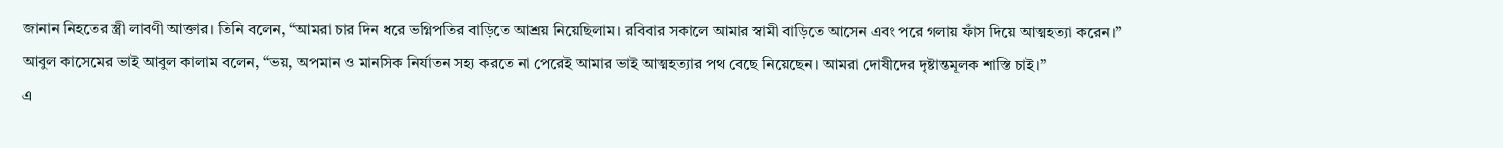জানান নিহতের স্ত্রী লাবণী আক্তার। তিনি বলেন, “আমরা চার দিন ধরে ভগ্নিপতির বাড়িতে আশ্রয় নিয়েছিলাম। রবিবার সকালে আমার স্বামী বাড়িতে আসেন এবং পরে গলায় ফাঁস দিয়ে আত্মহত্যা করেন।”
আবুল কাসেমের ভাই আবুল কালাম বলেন, “ভয়, অপমান ও মানসিক নির্যাতন সহ্য করতে না পেরেই আমার ভাই আত্মহত্যার পথ বেছে নিয়েছেন। আমরা দোষীদের দৃষ্টান্তমূলক শাস্তি চাই।”
এ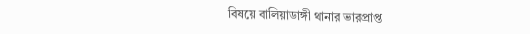বিষয়ে বালিয়াডাঙ্গী থানার ভারপ্রাপ্ত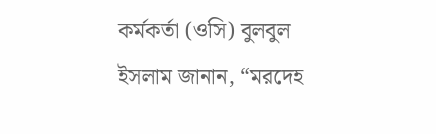কর্মকর্তা (ওসি) বুলবুল ইসলাম জানান, “মরদেহ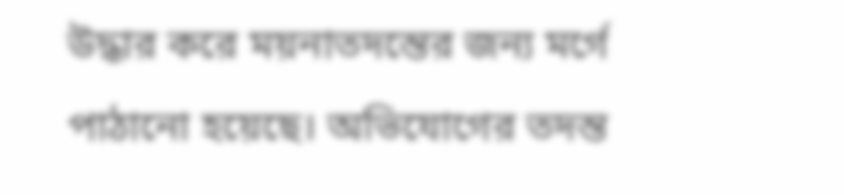উদ্ধার করে ময়নাতদন্তের জন্য মর্গে পাঠানো হয়েছে। অভিযোগের তদন্ত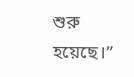শুরু হয়েছে।”